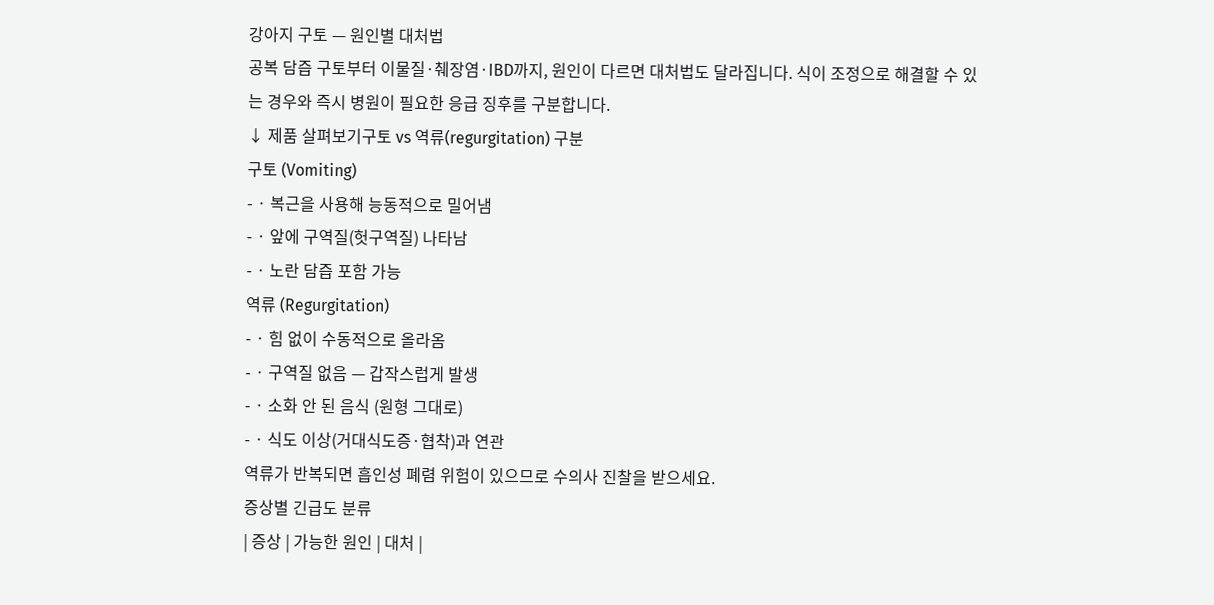강아지 구토 — 원인별 대처법
공복 담즙 구토부터 이물질·췌장염·IBD까지, 원인이 다르면 대처법도 달라집니다. 식이 조정으로 해결할 수 있는 경우와 즉시 병원이 필요한 응급 징후를 구분합니다.
↓ 제품 살펴보기구토 vs 역류(regurgitation) 구분
구토 (Vomiting)
- · 복근을 사용해 능동적으로 밀어냄
- · 앞에 구역질(헛구역질) 나타남
- · 노란 담즙 포함 가능
역류 (Regurgitation)
- · 힘 없이 수동적으로 올라옴
- · 구역질 없음 — 갑작스럽게 발생
- · 소화 안 된 음식 (원형 그대로)
- · 식도 이상(거대식도증·협착)과 연관
역류가 반복되면 흡인성 폐렴 위험이 있으므로 수의사 진찰을 받으세요.
증상별 긴급도 분류
| 증상 | 가능한 원인 | 대처 |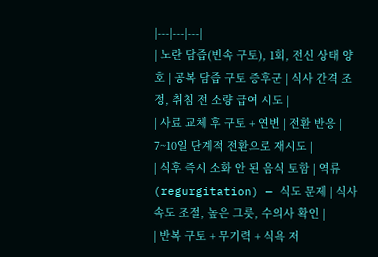|---|---|---|
| 노란 담즙(빈속 구토), 1회, 전신 상태 양호 | 공복 담즙 구토 증후군 | 식사 간격 조정, 취침 전 소량 급여 시도 |
| 사료 교체 후 구토 + 연변 | 전환 반응 | 7~10일 단계적 전환으로 재시도 |
| 식후 즉시 소화 안 된 음식 토함 | 역류(regurgitation) — 식도 문제 | 식사 속도 조절, 높은 그릇, 수의사 확인 |
| 반복 구토 + 무기력 + 식욕 저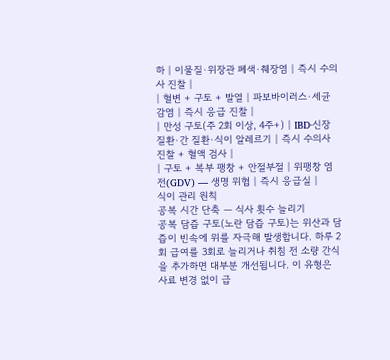하 | 이물질·위장관 폐색·췌장염 | 즉시 수의사 진찰 |
| 혈변 + 구토 + 발열 | 파보바이러스·세균 감염 | 즉시 응급 진찰 |
| 만성 구토(주 2회 이상, 4주+) | IBD·신장 질환·간 질환·식이 알레르기 | 즉시 수의사 진찰 + 혈액 검사 |
| 구토 + 복부 팽창 + 안절부절 | 위팽창 염전(GDV) — 생명 위협 | 즉시 응급실 |
식이 관리 원칙
공복 시간 단축 — 식사 횟수 늘리기
공복 담즙 구토(노란 담즙 구토)는 위산과 담즙이 빈속에 위를 자극해 발생합니다. 하루 2회 급여를 3회로 늘리거나 취침 전 소량 간식을 추가하면 대부분 개선됩니다. 이 유형은 사료 변경 없이 급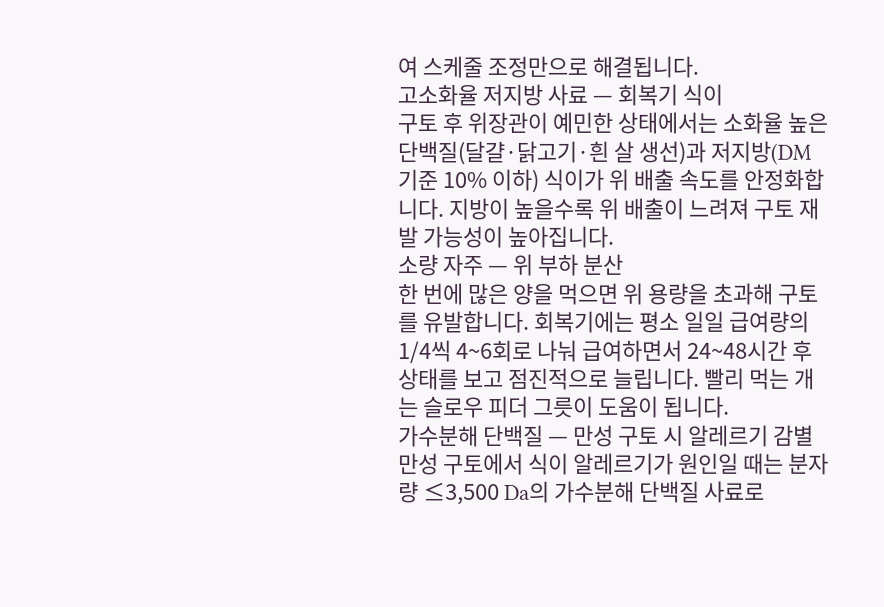여 스케줄 조정만으로 해결됩니다.
고소화율 저지방 사료 — 회복기 식이
구토 후 위장관이 예민한 상태에서는 소화율 높은 단백질(달걀·닭고기·흰 살 생선)과 저지방(DM 기준 10% 이하) 식이가 위 배출 속도를 안정화합니다. 지방이 높을수록 위 배출이 느려져 구토 재발 가능성이 높아집니다.
소량 자주 — 위 부하 분산
한 번에 많은 양을 먹으면 위 용량을 초과해 구토를 유발합니다. 회복기에는 평소 일일 급여량의 1/4씩 4~6회로 나눠 급여하면서 24~48시간 후 상태를 보고 점진적으로 늘립니다. 빨리 먹는 개는 슬로우 피더 그릇이 도움이 됩니다.
가수분해 단백질 — 만성 구토 시 알레르기 감별
만성 구토에서 식이 알레르기가 원인일 때는 분자량 ≤3,500 Da의 가수분해 단백질 사료로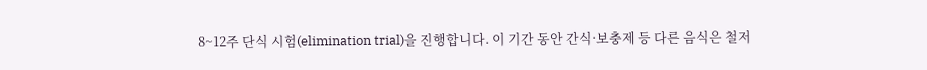8~12주 단식 시험(elimination trial)을 진행합니다. 이 기간 동안 간식·보충제 등 다른 음식은 철저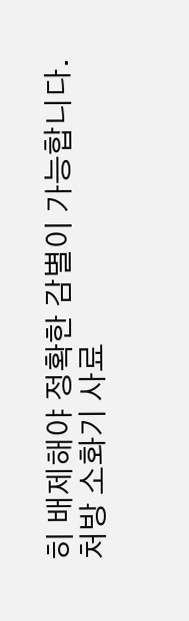히 배제해야 정확한 감별이 가능합니다.
처방 소화기 사료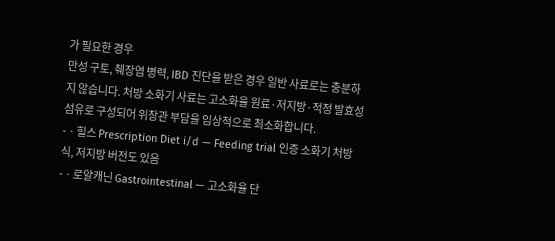가 필요한 경우
만성 구토, 췌장염 병력, IBD 진단을 받은 경우 일반 사료로는 충분하지 않습니다. 처방 소화기 사료는 고소화율 원료·저지방·적정 발효성 섬유로 구성되어 위장관 부담을 임상적으로 최소화합니다.
- · 힐스 Prescription Diet i/d — Feeding trial 인증 소화기 처방식, 저지방 버전도 있음
- · 로얄캐닌 Gastrointestinal — 고소화율 단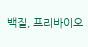백질, 프리바이오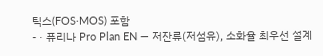틱스(FOS·MOS) 포함
- · 퓨리나 Pro Plan EN — 저잔류(저섬유), 소화율 최우선 설계